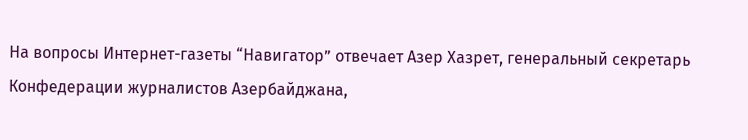На вопросы Интернет-газеты “Навигатор” отвечает Азер Хазрет, генеральный секретарь Конфедерации журналистов Азербайджана,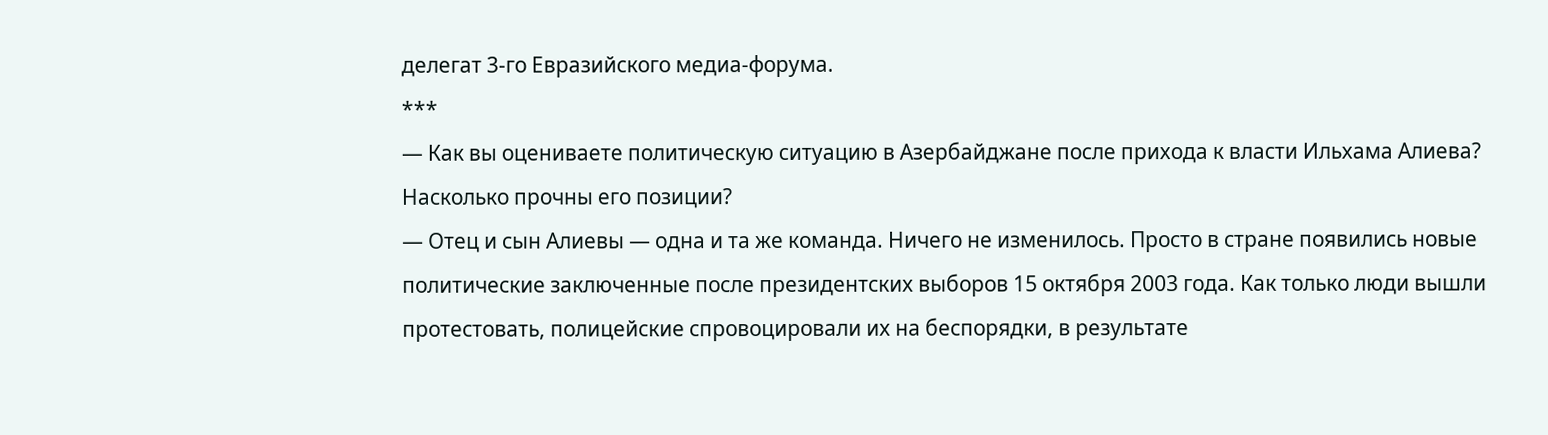делегат 3-го Евразийского медиа-форума.
***
— Как вы оцениваете политическую ситуацию в Азербайджане после прихода к власти Ильхама Алиева? Насколько прочны его позиции?
— Отец и сын Алиевы — одна и та же команда. Ничего не изменилось. Просто в стране появились новые политические заключенные после президентских выборов 15 октября 2003 года. Как только люди вышли протестовать, полицейские спровоцировали их на беспорядки, в результате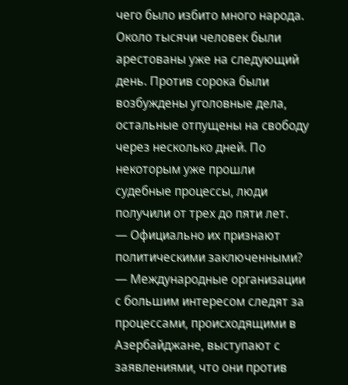чего было избито много народа. Около тысячи человек были арестованы уже на следующий день. Против сорока были возбуждены уголовные дела, остальные отпущены на свободу через несколько дней. По некоторым уже прошли судебные процессы, люди получили от трех до пяти лет.
— Официально их признают политическими заключенными?
— Международные организации с большим интересом следят за процессами, происходящими в Азербайджане, выступают с заявлениями, что они против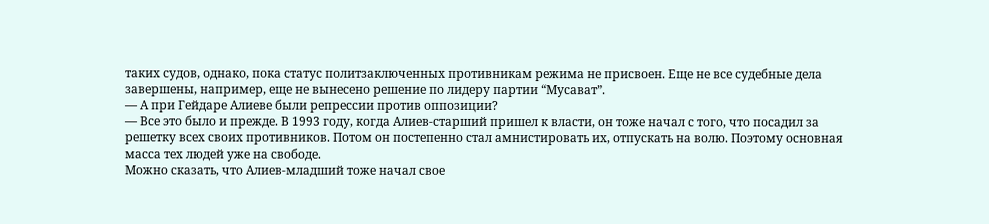таких судов, однако, пока статус политзаключенных противникам режима не присвоен. Еще не все судебные дела завершены, например, еще не вынесено решение по лидеру партии “Мусават”.
— А при Гейдаре Алиеве были репрессии против оппозиции?
— Все это было и прежде. В 1993 году, когда Алиев-старший пришел к власти, он тоже начал с того, что посадил за решетку всех своих противников. Потом он постепенно стал амнистировать их, отпускать на волю. Поэтому основная масса тех людей уже на свободе.
Можно сказать, что Алиев-младший тоже начал свое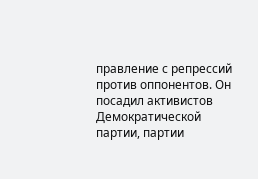правление с репрессий против оппонентов. Он посадил активистов Демократической партии, партии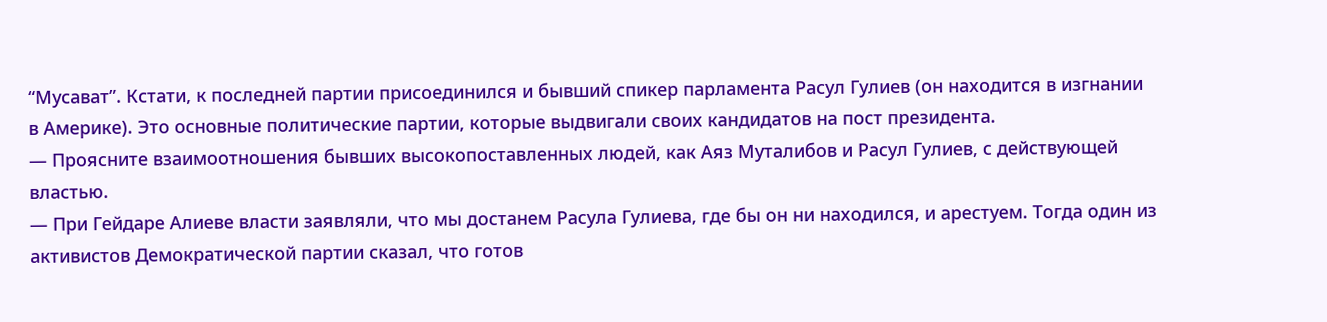“Мусават”. Кстати, к последней партии присоединился и бывший спикер парламента Расул Гулиев (он находится в изгнании в Америке). Это основные политические партии, которые выдвигали своих кандидатов на пост президента.
— Проясните взаимоотношения бывших высокопоставленных людей, как Аяз Муталибов и Расул Гулиев, с действующей властью.
— При Гейдаре Алиеве власти заявляли, что мы достанем Расула Гулиева, где бы он ни находился, и арестуем. Тогда один из активистов Демократической партии сказал, что готов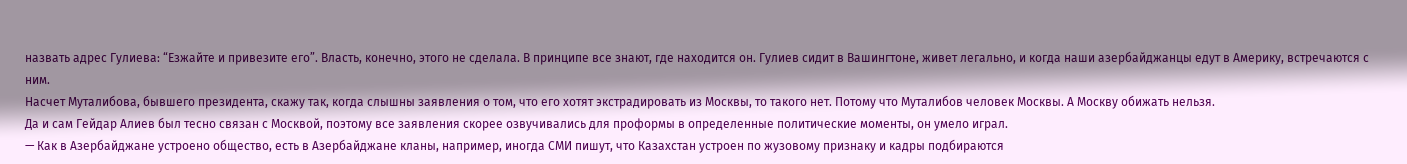назвать адрес Гулиева: “Езжайте и привезите его”. Власть, конечно, этого не сделала. В принципе все знают, где находится он. Гулиев сидит в Вашингтоне, живет легально, и когда наши азербайджанцы едут в Америку, встречаются с ним.
Насчет Муталибова, бывшего президента, скажу так, когда слышны заявления о том, что его хотят экстрадировать из Москвы, то такого нет. Потому что Муталибов человек Москвы. А Москву обижать нельзя.
Да и сам Гейдар Алиев был тесно связан с Москвой, поэтому все заявления скорее озвучивались для проформы в определенные политические моменты, он умело играл.
— Как в Азербайджане устроено общество, есть в Азербайджане кланы, например, иногда СМИ пишут, что Казахстан устроен по жузовому признаку и кадры подбираются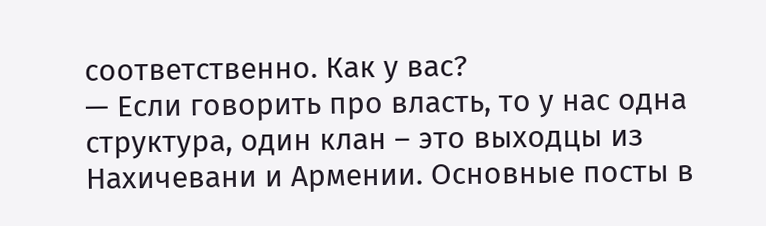соответственно. Как у вас?
— Если говорить про власть, то у нас одна структура, один клан – это выходцы из Нахичевани и Армении. Основные посты в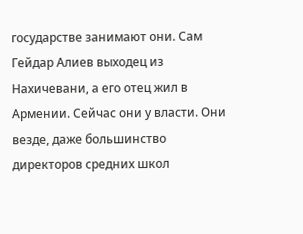государстве занимают они. Сам Гейдар Алиев выходец из Нахичевани, а его отец жил в Армении. Сейчас они у власти. Они везде, даже большинство директоров средних школ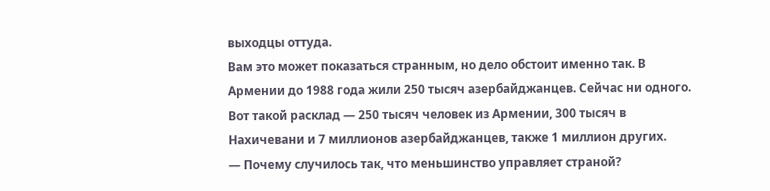выходцы оттуда.
Вам это может показаться странным, но дело обстоит именно так. В Армении до 1988 года жили 250 тысяч азербайджанцев. Сейчас ни одного. Вот такой расклад — 250 тысяч человек из Армении, 300 тысяч в Нахичевани и 7 миллионов азербайджанцев, также 1 миллион других.
— Почему случилось так, что меньшинство управляет страной?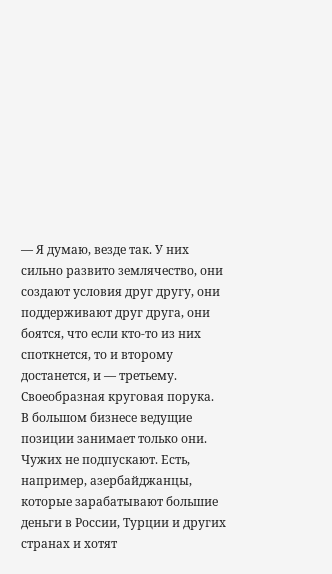— Я думаю, везде так. У них сильно развито землячество, они создают условия друг другу, они поддерживают друг друга, они боятся, что если кто-то из них споткнется, то и второму достанется, и — третьему. Своеобразная круговая порука.
В большом бизнесе ведущие позиции занимает только они. Чужих не подпускают. Есть, например, азербайджанцы, которые зарабатывают большие деньги в России, Турции и других странах и хотят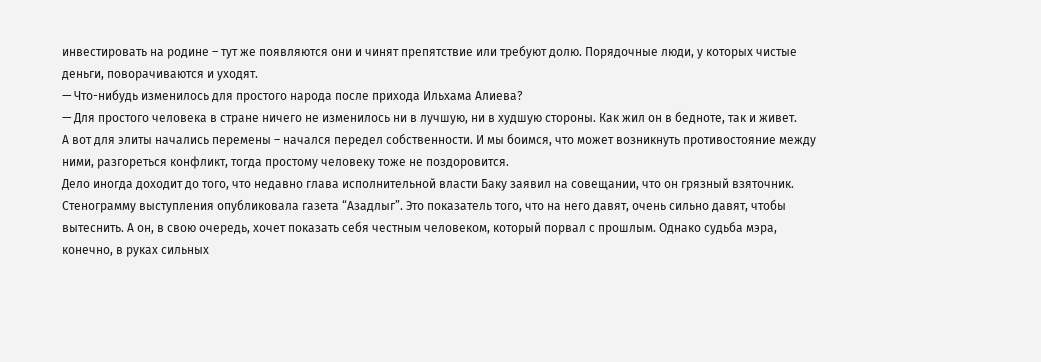инвестировать на родине – тут же появляются они и чинят препятствие или требуют долю. Порядочные люди, у которых чистые деньги, поворачиваются и уходят.
— Что-нибудь изменилось для простого народа после прихода Ильхама Алиева?
— Для простого человека в стране ничего не изменилось ни в лучшую, ни в худшую стороны. Как жил он в бедноте, так и живет.
А вот для элиты начались перемены – начался передел собственности. И мы боимся, что может возникнуть противостояние между ними, разгореться конфликт, тогда простому человеку тоже не поздоровится.
Дело иногда доходит до того, что недавно глава исполнительной власти Баку заявил на совещании, что он грязный взяточник. Стенограмму выступления опубликовала газета “Азадлыг”. Это показатель того, что на него давят, очень сильно давят, чтобы вытеснить. А он, в свою очередь, хочет показать себя честным человеком, который порвал с прошлым. Однако судьба мэра, конечно, в руках сильных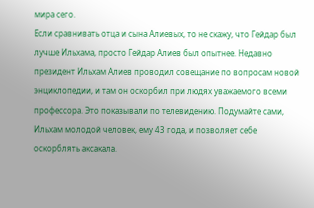мира сего.
Если сравнивать отца и сына Алиевых, то не скажу, что Гейдар был лучше Ильхама, просто Гейдар Алиев был опытнее. Недавно президент Ильхам Алиев проводил совещание по вопросам новой энциклопедии, и там он оскорбил при людях уважаемого всеми профессора. Это показывали по телевидению. Подумайте сами, Ильхам молодой человек, ему 43 года, и позволяет себе оскорблять аксакала.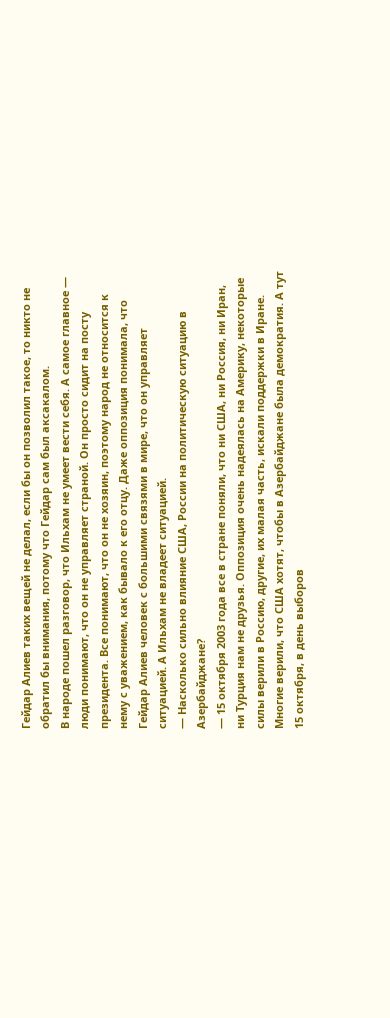Гейдар Алиев таких вещей не делал, если бы он позволил такое, то никто не обратил бы внимания, потому что Гейдар сам был аксакалом.
В народе пошел разговор, что Ильхам не умеет вести себя. А самое главное — люди понимают, что он не управляет страной. Он просто сидит на посту президента. Все понимают, что он не хозяин, поэтому народ не относится к нему с уважением, как бывало к его отцу. Даже оппозиция понимала, что Гейдар Алиев человек с большими связями в мире, что он управляет ситуацией. А Ильхам не владеет ситуацией.
— Насколько сильно влияние США, России на политическую ситуацию в Азербайджане?
— 15 октября 2003 года все в стране поняли, что ни США, ни Россия, ни Иран, ни Турция нам не друзья. Оппозиция очень надеялась на Америку, некоторые силы верили в Россию, другие, их малая часть, искали поддержки в Иране. Многие верили, что США хотят, чтобы в Азербайджане была демократия. А тут 15 октября, в день выборов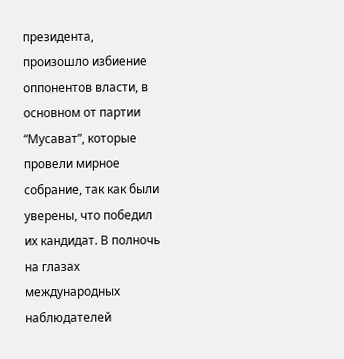президента, произошло избиение оппонентов власти, в основном от партии “Мусават”, которые провели мирное собрание, так как были уверены, что победил их кандидат. В полночь на глазах международных наблюдателей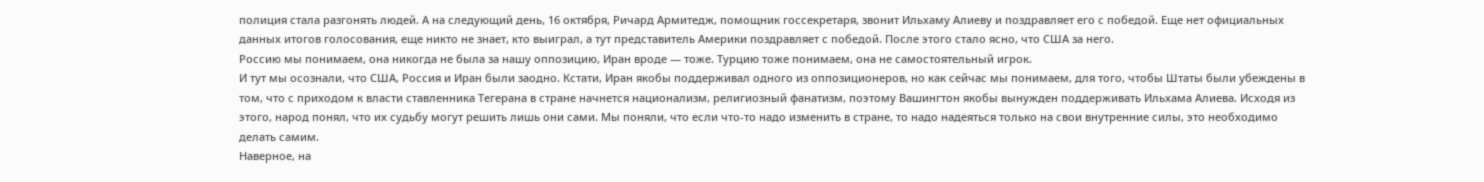полиция стала разгонять людей. А на следующий день, 16 октября, Ричард Армитедж, помощник госсекретаря, звонит Ильхаму Алиеву и поздравляет его с победой. Еще нет официальных данных итогов голосования, еще никто не знает, кто выиграл, а тут представитель Америки поздравляет с победой. После этого стало ясно, что США за него.
Россию мы понимаем, она никогда не была за нашу оппозицию, Иран вроде — тоже. Турцию тоже понимаем, она не самостоятельный игрок.
И тут мы осознали, что США, Россия и Иран были заодно. Кстати, Иран якобы поддерживал одного из оппозиционеров, но как сейчас мы понимаем, для того, чтобы Штаты были убеждены в том, что с приходом к власти ставленника Тегерана в стране начнется национализм, религиозный фанатизм, поэтому Вашингтон якобы вынужден поддерживать Ильхама Алиева. Исходя из этого, народ понял, что их судьбу могут решить лишь они сами. Мы поняли, что если что-то надо изменить в стране, то надо надеяться только на свои внутренние силы, это необходимо делать самим.
Наверное, на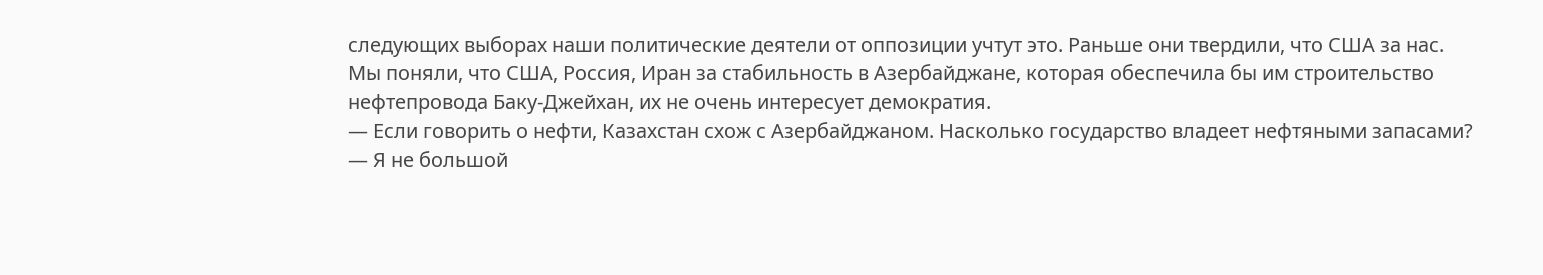следующих выборах наши политические деятели от оппозиции учтут это. Раньше они твердили, что США за нас.
Мы поняли, что США, Россия, Иран за стабильность в Азербайджане, которая обеспечила бы им строительство нефтепровода Баку-Джейхан, их не очень интересует демократия.
— Если говорить о нефти, Казахстан схож с Азербайджаном. Насколько государство владеет нефтяными запасами?
— Я не большой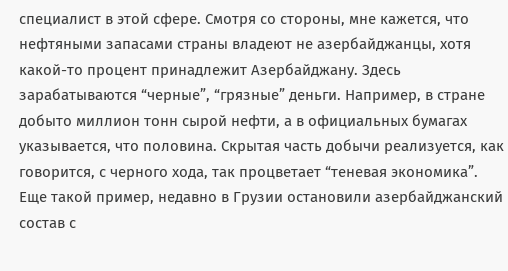специалист в этой сфере. Смотря со стороны, мне кажется, что нефтяными запасами страны владеют не азербайджанцы, хотя какой-то процент принадлежит Азербайджану. Здесь зарабатываются “черные”, “грязные” деньги. Например, в стране добыто миллион тонн сырой нефти, а в официальных бумагах указывается, что половина. Скрытая часть добычи реализуется, как говорится, с черного хода, так процветает “теневая экономика”. Еще такой пример, недавно в Грузии остановили азербайджанский состав с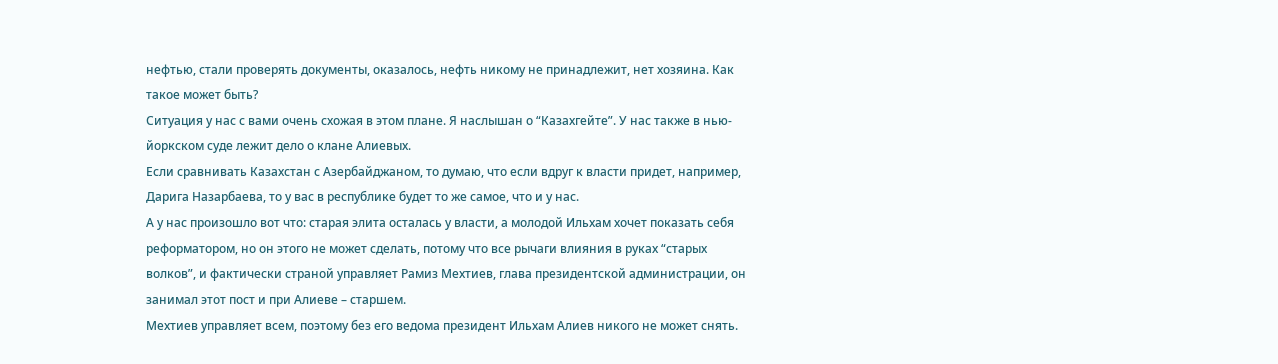нефтью, стали проверять документы, оказалось, нефть никому не принадлежит, нет хозяина. Как такое может быть?
Ситуация у нас с вами очень схожая в этом плане. Я наслышан о “Казахгейте”. У нас также в нью-йоркском суде лежит дело о клане Алиевых.
Если сравнивать Казахстан с Азербайджаном, то думаю, что если вдруг к власти придет, например, Дарига Назарбаева, то у вас в республике будет то же самое, что и у нас.
А у нас произошло вот что: старая элита осталась у власти, а молодой Ильхам хочет показать себя реформатором, но он этого не может сделать, потому что все рычаги влияния в руках “старых волков”, и фактически страной управляет Рамиз Мехтиев, глава президентской администрации, он занимал этот пост и при Алиеве – старшем.
Мехтиев управляет всем, поэтому без его ведома президент Ильхам Алиев никого не может снять.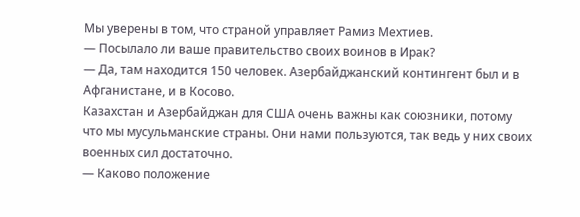Мы уверены в том, что страной управляет Рамиз Мехтиев.
— Посылало ли ваше правительство своих воинов в Ирак?
— Да, там находится 150 человек. Азербайджанский контингент был и в Афганистане, и в Косово.
Казахстан и Азербайджан для США очень важны как союзники, потому что мы мусульманские страны. Они нами пользуются, так ведь у них своих военных сил достаточно.
— Каково положение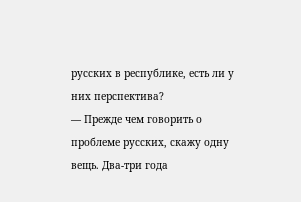русских в республике, есть ли у них перспектива?
— Прежде чем говорить о проблеме русских, скажу одну вещь. Два-три года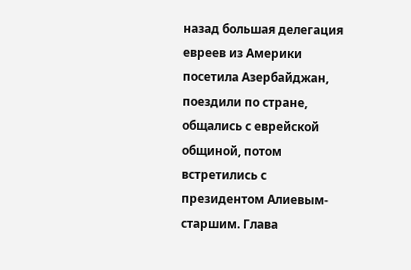назад большая делегация евреев из Америки посетила Азербайджан, поездили по стране, общались с еврейской общиной, потом встретились с президентом Алиевым-старшим. Глава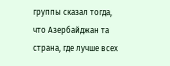группы сказал тогда, что Азербайджан та страна, где лучше всех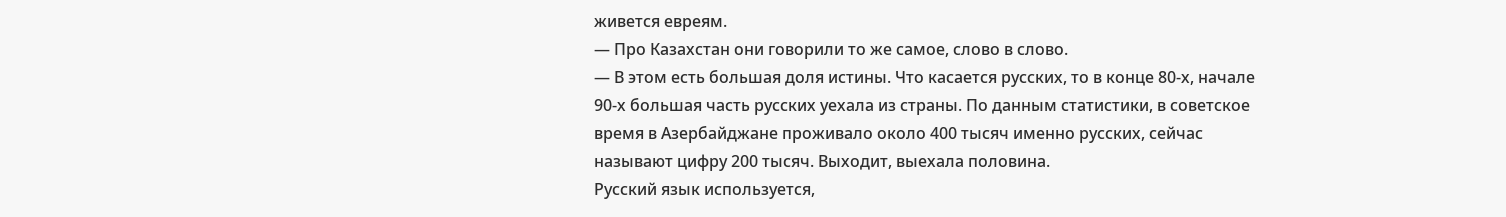живется евреям.
— Про Казахстан они говорили то же самое, слово в слово.
— В этом есть большая доля истины. Что касается русских, то в конце 80-х, начале 90-х большая часть русских уехала из страны. По данным статистики, в советское время в Азербайджане проживало около 400 тысяч именно русских, сейчас называют цифру 200 тысяч. Выходит, выехала половина.
Русский язык используется,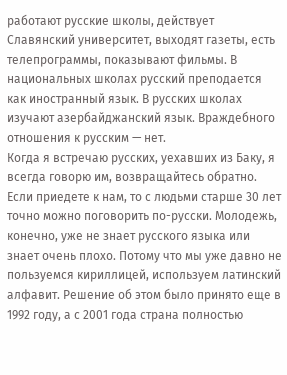работают русские школы, действует Славянский университет, выходят газеты, есть телепрограммы, показывают фильмы. В национальных школах русский преподается как иностранный язык. В русских школах изучают азербайджанский язык. Враждебного отношения к русским — нет.
Когда я встречаю русских, уехавших из Баку, я всегда говорю им, возвращайтесь обратно.
Если приедете к нам, то с людьми старше 30 лет точно можно поговорить по-русски. Молодежь, конечно, уже не знает русского языка или знает очень плохо. Потому что мы уже давно не пользуемся кириллицей, используем латинский алфавит. Решение об этом было принято еще в 1992 году, а с 2001 года страна полностью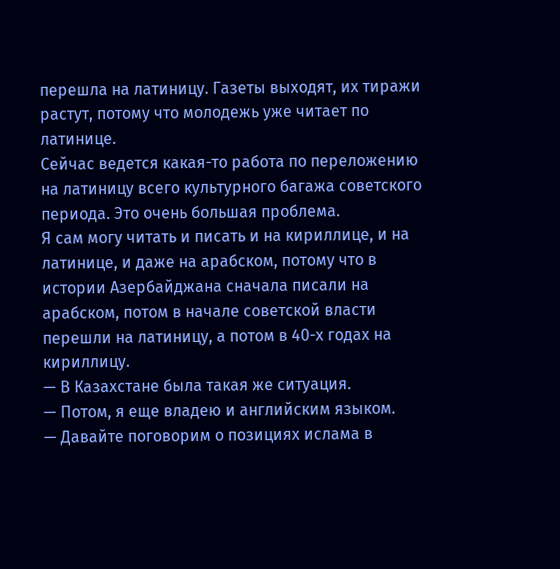перешла на латиницу. Газеты выходят, их тиражи растут, потому что молодежь уже читает по латинице.
Сейчас ведется какая-то работа по переложению на латиницу всего культурного багажа советского периода. Это очень большая проблема.
Я сам могу читать и писать и на кириллице, и на латинице, и даже на арабском, потому что в истории Азербайджана сначала писали на арабском, потом в начале советской власти перешли на латиницу, а потом в 40-х годах на кириллицу.
— В Казахстане была такая же ситуация.
— Потом, я еще владею и английским языком.
— Давайте поговорим о позициях ислама в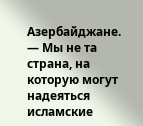Азербайджане.
— Мы не та страна, на которую могут надеяться исламские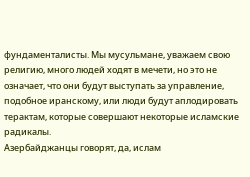фундаменталисты. Мы мусульмане, уважаем свою религию, много людей ходят в мечети, но это не означает, что они будут выступать за управление, подобное иранскому, или люди будут аплодировать терактам, которые совершают некоторые исламские радикалы.
Азербайджанцы говорят, да, ислам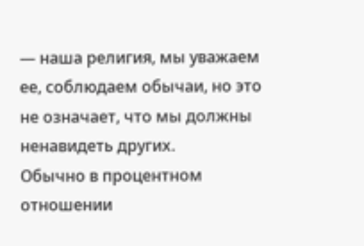— наша религия, мы уважаем ее, соблюдаем обычаи, но это не означает, что мы должны ненавидеть других.
Обычно в процентном отношении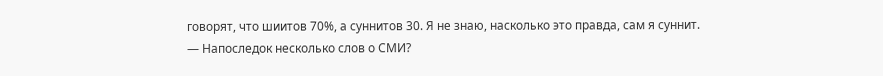говорят, что шиитов 70%, а суннитов 30. Я не знаю, насколько это правда, сам я суннит.
— Напоследок несколько слов о СМИ?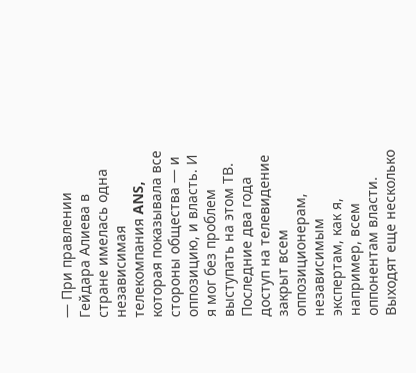— При правлении Гейдара Алиева в стране имелась одна независимая телекомпания ANS, которая показывала все стороны общества — и оппозицию, и власть. И я мог без проблем выступать на этом ТВ. Последние два года доступ на телевидение закрыт всем оппозиционерам, независимым экспертам, как я, например, всем оппонентам власти.
Выходят еще несколько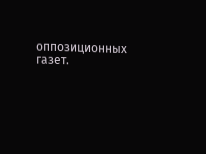оппозиционных газет.